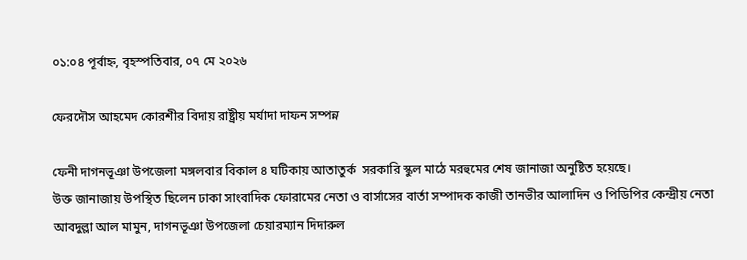০১:০৪ পূর্বাহ্ন, বৃহস্পতিবার, ০৭ মে ২০২৬

ফেরদৌস আহমেদ কোরশীর বিদায় রাষ্ট্রীয় মর্যাদা দাফন সম্পন্ন

ফেনী দাগনভূঞা উপজেলা মঙ্গলবার বিকাল ৪ ঘটিকায় আতাতুর্ক  সরকারি স্কুল মাঠে মরহুমের শেষ জানাজা অনুষ্টিত হয়েছে।
উক্ত জানাজায় উপস্থিত ছিলেন ঢাকা সাংবাদিক ফোরামের নেতা ও বার্সাসের বার্তা সম্পাদক কাজী তানভীর আলাদিন ও পিডিপির কেন্দ্রীয় নেতা আবদুল্লা আল মামুন, দাগনভূঞা উপজেলা চেয়ারম্যান দিদারুল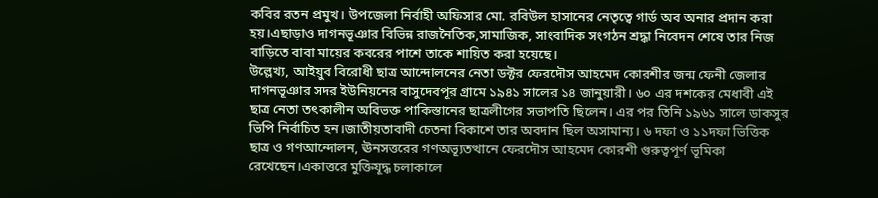কবির রতন প্রমুখ। উপজেলা নির্বাহী অফিসার মো. রবিউল হাসানের নেতৃত্বে গার্ড অব অনার প্রদান করা হয়।এছাড়াও দাগনভূঞার বিভিন্ন রাজনৈতিক,সামাজিক, সাংবাদিক সংগঠন শ্রদ্ধা নিবেদন শেষে তার নিজ বাড়িতে বাবা মায়ের কবরের পাশে তাকে শায়িত করা হয়েছে।
উল্লেখ্য, আইয়ুব বিরোধী ছাত্র আন্দোলনের নেতা ডক্টর ফেরদৌস আহমেদ কোরশীর জন্ম ফেনী জেলার দাগনভূঞার সদর ইউনিয়নের বাসুদেবপূর গ্রামে ১৯৪১ সালের ১৪ জানুয়ারী। ৬০ এর দশকের মেধাবী এই ছাত্র নেতা তৎকালীন অবিভক্ত পাকিস্তানের ছাত্রলীগের সভাপতি ছিলেন। এর পর তিনি ১৯৬১ সালে ডাকসুর ভিপি নির্বাচিত হন।জাতীয়তাবাদী চেতনা বিকাশে তার অবদান ছিল অসামান্য। ৬ দফা ও ১১দফা ভিত্তিক ছাত্র ও গণআন্দোলন, ঊনসত্তরের গণঅভ্যূতত্থানে ফেরদৌস আহমেদ কোরশী গুরুত্বপূর্ণ ভূমিকা রেখেছেন।একাত্তরে মুক্তিযূদ্ধ চলাকালে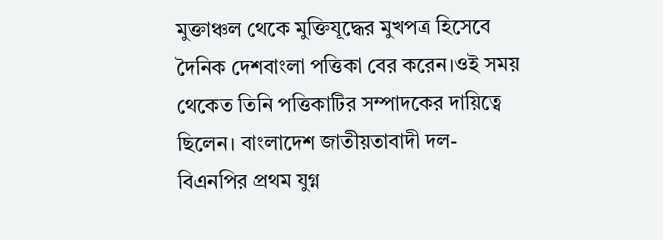মুক্তাঞ্চল থেকে মুক্তিযূদ্ধের মুখপত্র হিসেবে দৈনিক দেশবাংলা পত্তিকা বের করেন।ওই সময় থেকেত তিনি পত্তিকাটির সম্পাদকের দায়িত্বে ছিলেন। বাংলাদেশ জাতীয়তাবাদী দল- বিএনপির প্রথম যুগ্ন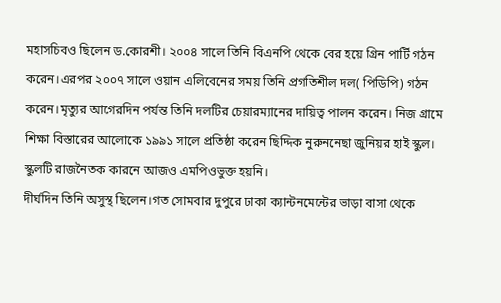মহাসচিবও ছিলেন ড.কোরশী। ২০০৪ সালে তিনি বিএনপি থেকে বের হয়ে গ্রিন পার্টি গঠন করেন।এরপর ২০০৭ সালে ওয়ান এলিবেনের সময় তিনি প্রগতিশীল দল( পিডিপি) গঠন করেন।মৃত্যুর আগেরদিন পর্যন্ত তিনি দলটির চেয়ারম্যানের দায়িত্ব পালন করেন। নিজ গ্রামে শিক্ষা বিস্তারের আলোকে ১৯৯১ সালে প্রতিষ্ঠা করেন ছিদ্দিক নুরুননেছা জুনিয়র হাই স্কুল। স্কুলটি রাজনৈতক কারনে আজও এমপিওভুক্ত হয়নি।
দীর্ঘদিন তিনি অসুস্থ ছিলেন।গত সোমবার দুপুরে ঢাকা ক্যান্টনমেন্টের ভাড়া বাসা থেকে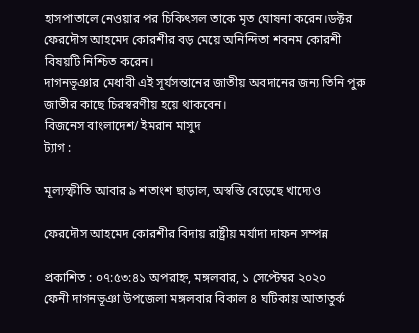হাসপাতালে নেওয়ার পর চিকিৎসল তাকে মৃত ঘোষনা করেন।ডক্টর ফেরদৌস আহমেদ কোরশীর বড় মেয়ে অনিন্দিতা শবনম কোরশী বিষয়টি নিশ্চিত করেন।
দাগনভূঞার মেধাবী এই সূর্যসন্তানের জাতীয় অবদানের জন্য তিনি পুরু জাতীর কাছে চিরস্বরণীয় হয়ে থাকবেন।
বিজনেস বাংলাদেশ/ ইমরান মাসুদ
ট্যাগ :

মূল্যস্ফীতি আবার ৯ শতাংশ ছাড়াল, অস্বস্তি বেড়েছে খাদ্যেও

ফেরদৌস আহমেদ কোরশীর বিদায় রাষ্ট্রীয় মর্যাদা দাফন সম্পন্ন

প্রকাশিত : ০৭:৫৩:৪১ অপরাহ্ন, মঙ্গলবার, ১ সেপ্টেম্বর ২০২০
ফেনী দাগনভূঞা উপজেলা মঙ্গলবার বিকাল ৪ ঘটিকায় আতাতুর্ক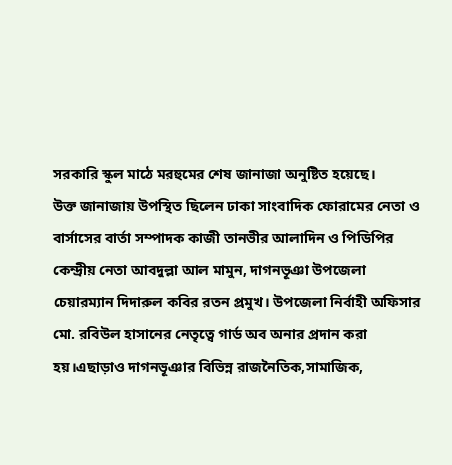সরকারি স্কুল মাঠে মরহুমের শেষ জানাজা অনুষ্টিত হয়েছে।
উক্ত জানাজায় উপস্থিত ছিলেন ঢাকা সাংবাদিক ফোরামের নেতা ও বার্সাসের বার্তা সম্পাদক কাজী তানভীর আলাদিন ও পিডিপির কেন্দ্রীয় নেতা আবদুল্লা আল মামুন, দাগনভূঞা উপজেলা চেয়ারম্যান দিদারুল কবির রতন প্রমুখ। উপজেলা নির্বাহী অফিসার মো. রবিউল হাসানের নেতৃত্বে গার্ড অব অনার প্রদান করা হয়।এছাড়াও দাগনভূঞার বিভিন্ন রাজনৈতিক,সামাজিক,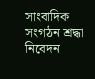সাংবাদিক সংগঠন শ্রদ্ধা নিবেদন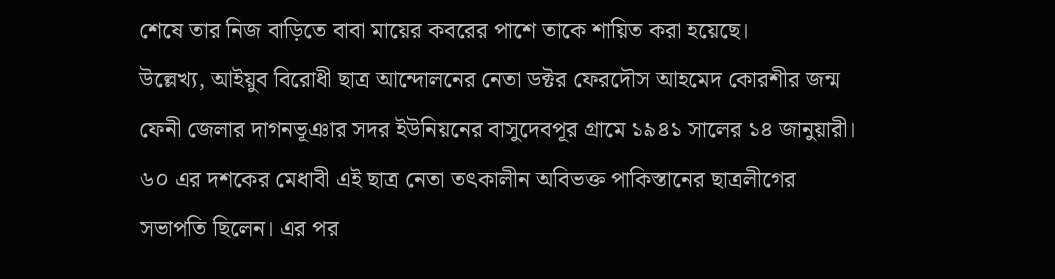শেষে তার নিজ বাড়িতে বাবা মায়ের কবরের পাশে তাকে শায়িত করা হয়েছে।
উল্লেখ্য, আইয়ুব বিরোধী ছাত্র আন্দোলনের নেতা ডক্টর ফেরদৌস আহমেদ কোরশীর জন্ম ফেনী জেলার দাগনভূঞার সদর ইউনিয়নের বাসুদেবপূর গ্রামে ১৯৪১ সালের ১৪ জানুয়ারী। ৬০ এর দশকের মেধাবী এই ছাত্র নেতা তৎকালীন অবিভক্ত পাকিস্তানের ছাত্রলীগের সভাপতি ছিলেন। এর পর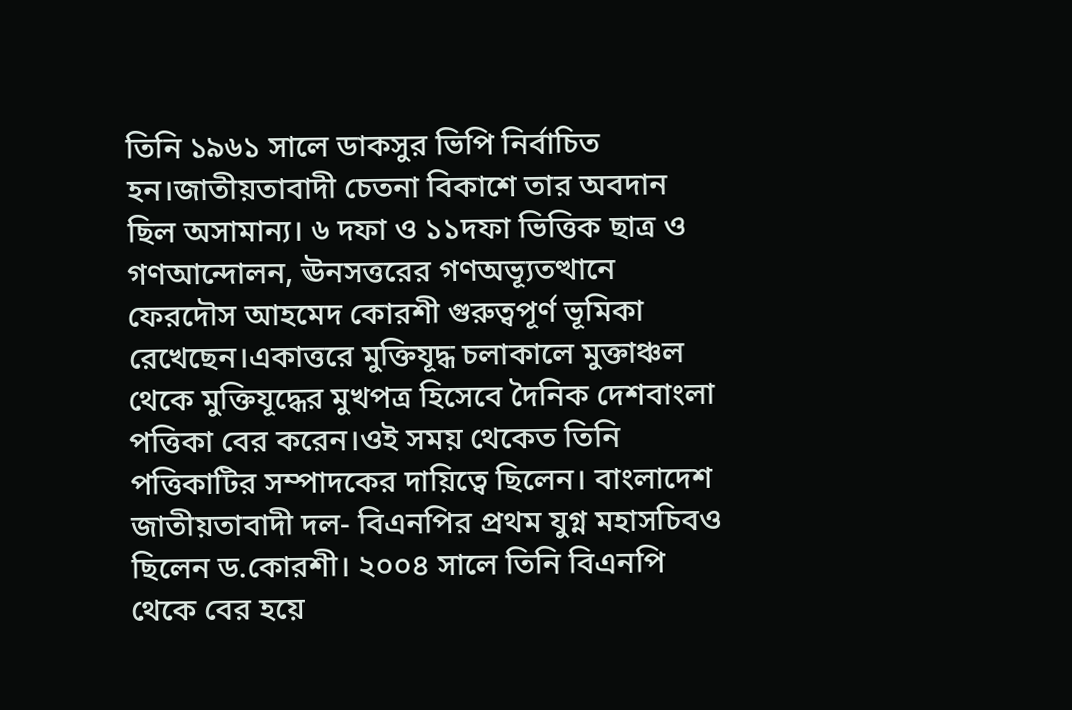তিনি ১৯৬১ সালে ডাকসুর ভিপি নির্বাচিত হন।জাতীয়তাবাদী চেতনা বিকাশে তার অবদান ছিল অসামান্য। ৬ দফা ও ১১দফা ভিত্তিক ছাত্র ও গণআন্দোলন, ঊনসত্তরের গণঅভ্যূতত্থানে ফেরদৌস আহমেদ কোরশী গুরুত্বপূর্ণ ভূমিকা রেখেছেন।একাত্তরে মুক্তিযূদ্ধ চলাকালে মুক্তাঞ্চল থেকে মুক্তিযূদ্ধের মুখপত্র হিসেবে দৈনিক দেশবাংলা পত্তিকা বের করেন।ওই সময় থেকেত তিনি পত্তিকাটির সম্পাদকের দায়িত্বে ছিলেন। বাংলাদেশ জাতীয়তাবাদী দল- বিএনপির প্রথম যুগ্ন মহাসচিবও ছিলেন ড.কোরশী। ২০০৪ সালে তিনি বিএনপি থেকে বের হয়ে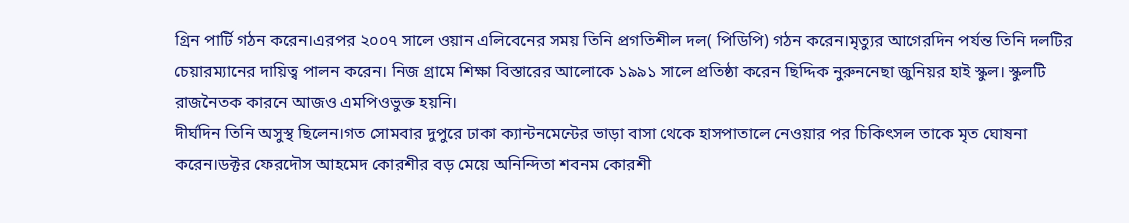গ্রিন পার্টি গঠন করেন।এরপর ২০০৭ সালে ওয়ান এলিবেনের সময় তিনি প্রগতিশীল দল( পিডিপি) গঠন করেন।মৃত্যুর আগেরদিন পর্যন্ত তিনি দলটির চেয়ারম্যানের দায়িত্ব পালন করেন। নিজ গ্রামে শিক্ষা বিস্তারের আলোকে ১৯৯১ সালে প্রতিষ্ঠা করেন ছিদ্দিক নুরুননেছা জুনিয়র হাই স্কুল। স্কুলটি রাজনৈতক কারনে আজও এমপিওভুক্ত হয়নি।
দীর্ঘদিন তিনি অসুস্থ ছিলেন।গত সোমবার দুপুরে ঢাকা ক্যান্টনমেন্টের ভাড়া বাসা থেকে হাসপাতালে নেওয়ার পর চিকিৎসল তাকে মৃত ঘোষনা করেন।ডক্টর ফেরদৌস আহমেদ কোরশীর বড় মেয়ে অনিন্দিতা শবনম কোরশী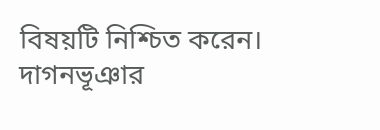বিষয়টি নিশ্চিত করেন।
দাগনভূঞার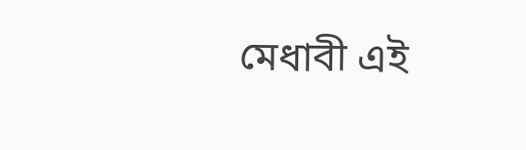মেধাবী এই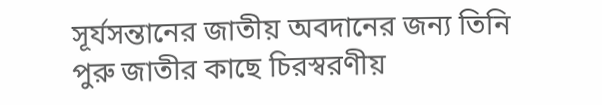সূর্যসন্তানের জাতীয় অবদানের জন্য তিনি পুরু জাতীর কাছে চিরস্বরণীয়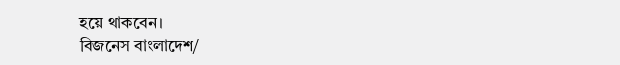হয়ে থাকবেন।
বিজনেস বাংলাদেশ/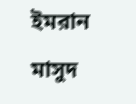ইমরান মাসুদ